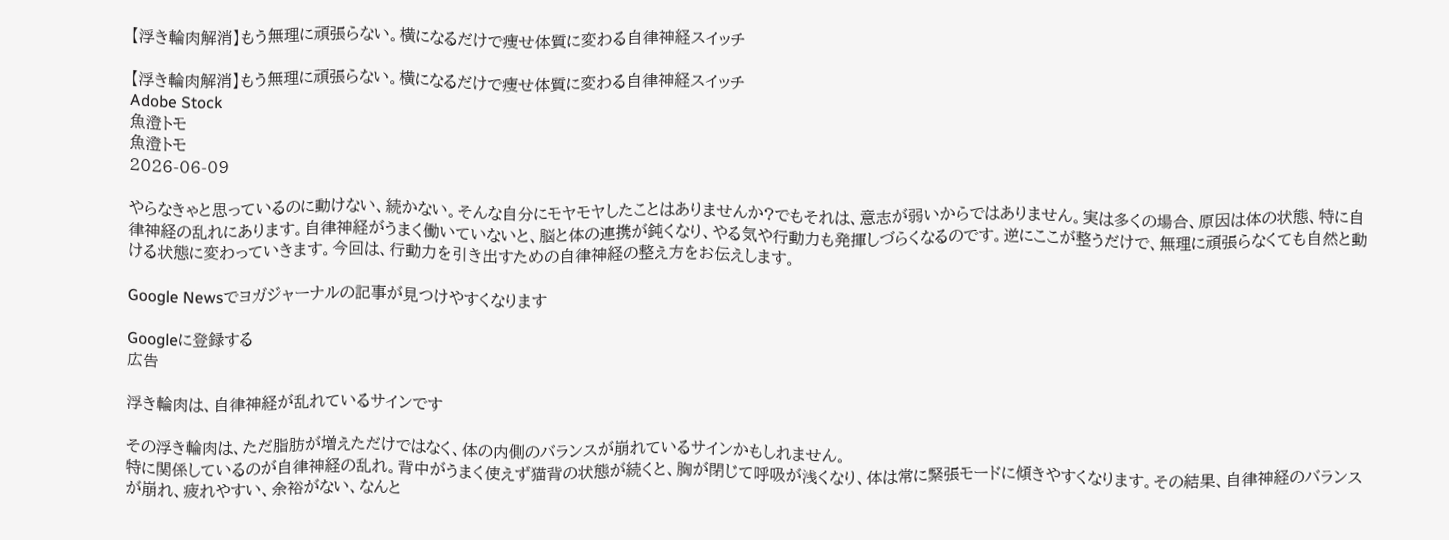【浮き輪肉解消】もう無理に頑張らない。横になるだけで痩せ体質に変わる自律神経スイッチ

【浮き輪肉解消】もう無理に頑張らない。横になるだけで痩せ体質に変わる自律神経スイッチ
Adobe Stock
魚澄トモ
魚澄トモ
2026-06-09

やらなきゃと思っているのに動けない、続かない。そんな自分にモヤモヤしたことはありませんか?でもそれは、意志が弱いからではありません。実は多くの場合、原因は体の状態、特に自律神経の乱れにあります。自律神経がうまく働いていないと、脳と体の連携が鈍くなり、やる気や行動力も発揮しづらくなるのです。逆にここが整うだけで、無理に頑張らなくても自然と動ける状態に変わっていきます。今回は、行動力を引き出すための自律神経の整え方をお伝えします。

Google Newsでヨガジャーナルの記事が見つけやすくなります

Googleに登録する
広告

浮き輪肉は、自律神経が乱れているサインです

その浮き輪肉は、ただ脂肪が増えただけではなく、体の内側のバランスが崩れているサインかもしれません。
特に関係しているのが自律神経の乱れ。背中がうまく使えず猫背の状態が続くと、胸が閉じて呼吸が浅くなり、体は常に緊張モードに傾きやすくなります。その結果、自律神経のバランスが崩れ、疲れやすい、余裕がない、なんと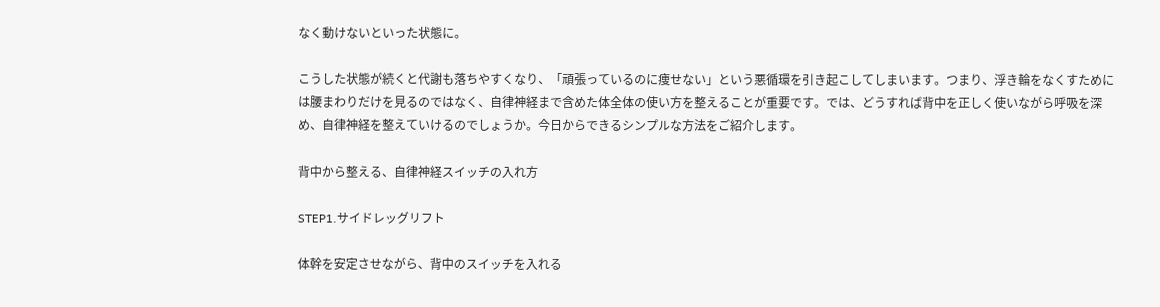なく動けないといった状態に。

こうした状態が続くと代謝も落ちやすくなり、「頑張っているのに痩せない」という悪循環を引き起こしてしまいます。つまり、浮き輪をなくすためには腰まわりだけを見るのではなく、自律神経まで含めた体全体の使い方を整えることが重要です。では、どうすれば背中を正しく使いながら呼吸を深め、自律神経を整えていけるのでしょうか。今日からできるシンプルな方法をご紹介します。

背中から整える、自律神経スイッチの入れ方

STEP1.サイドレッグリフト

体幹を安定させながら、背中のスイッチを入れる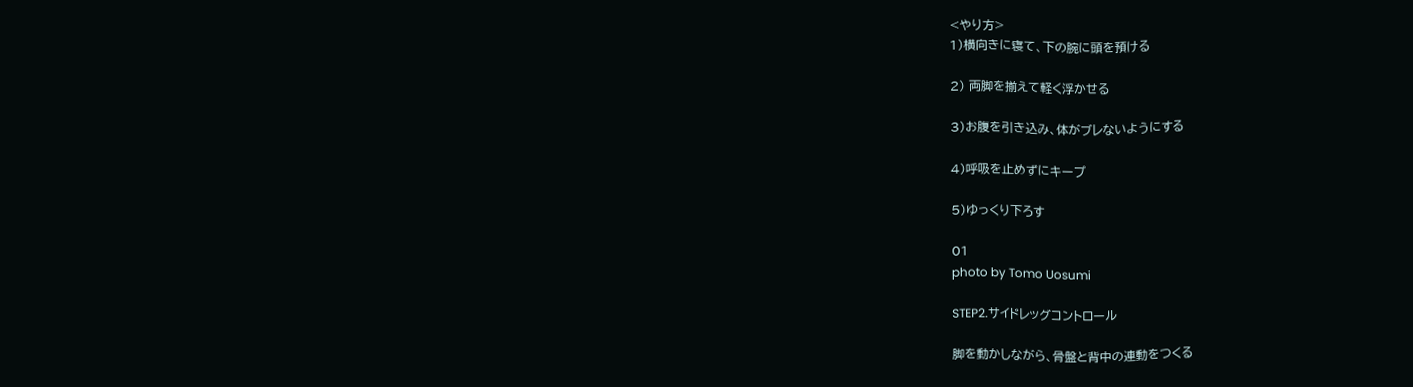<やり方>
1)横向きに寝て、下の腕に頭を預ける

2) 両脚を揃えて軽く浮かせる

3)お腹を引き込み、体がブレないようにする

4)呼吸を止めずにキープ

5)ゆっくり下ろす

01
photo by Tomo Uosumi

STEP2.サイドレッグコントロール

脚を動かしながら、骨盤と背中の連動をつくる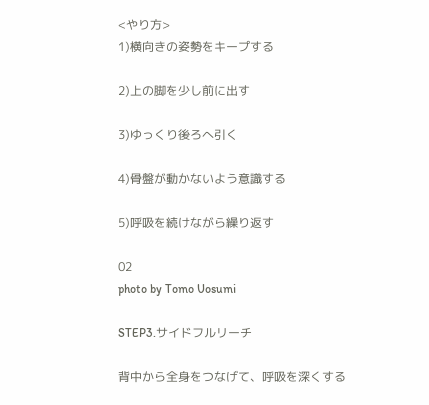<やり方>
1)横向きの姿勢をキープする

2)上の脚を少し前に出す

3)ゆっくり後ろへ引く

4)骨盤が動かないよう意識する

5)呼吸を続けながら繰り返す

02
photo by Tomo Uosumi

STEP3.サイドフルリーチ

背中から全身をつなげて、呼吸を深くする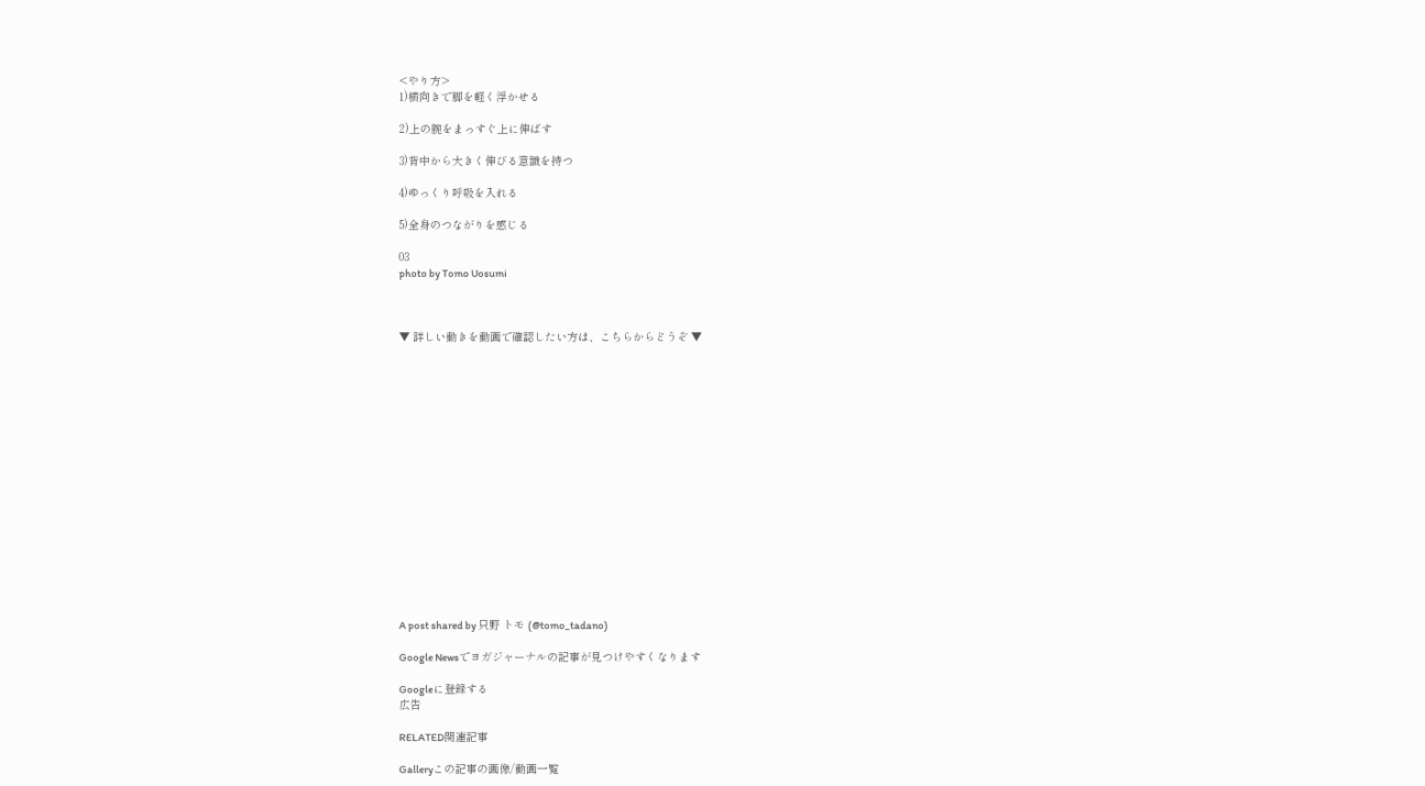<やり方>
1)横向きで脚を軽く浮かせる

2)上の腕をまっすぐ上に伸ばす

3)背中から大きく伸びる意識を持つ

4)ゆっくり呼吸を入れる

5)全身のつながりを感じる

03
photo by Tomo Uosumi



▼ 詳しい動きを動画で確認したい方は、こちらからどうぞ ▼

















A post shared by 只野 トモ (@tomo_tadano)

Google Newsでヨガジャーナルの記事が見つけやすくなります

Googleに登録する
広告

RELATED関連記事

Galleryこの記事の画像/動画一覧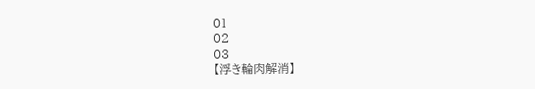01
02
03
【浮き輪肉解消】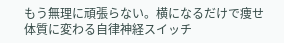もう無理に頑張らない。横になるだけで痩せ体質に変わる自律神経スイッチ